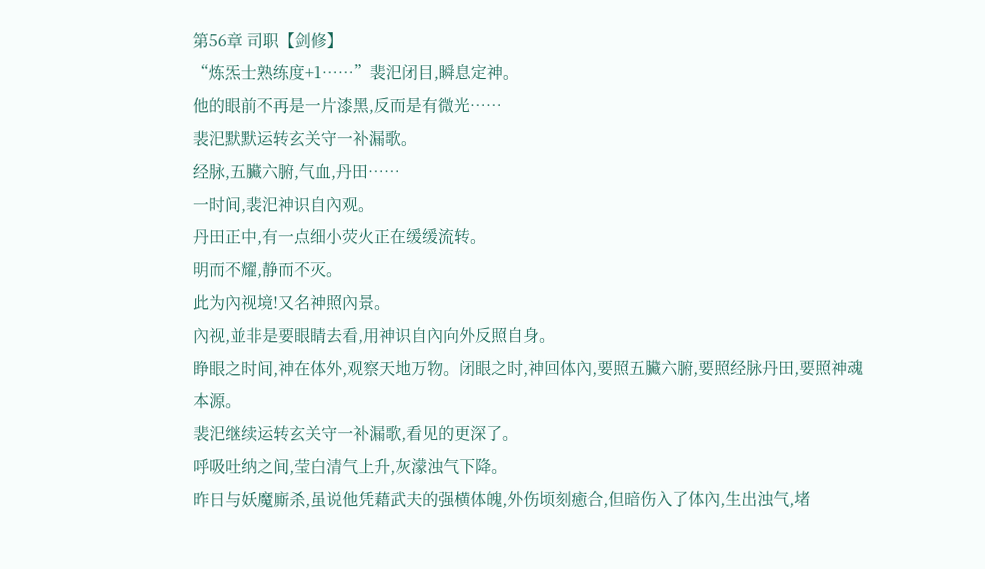第56章 司职【剑修】
“炼炁士熟练度+1……”裴汜闭目,瞬息定神。
他的眼前不再是一片漆黑,反而是有微光……
裴汜默默运转玄关守一补漏歌。
经脉,五臟六腑,气血,丹田……
一时间,裴汜神识自內观。
丹田正中,有一点细小荧火正在缓缓流转。
明而不耀,静而不灭。
此为內视境!又名神照內景。
內视,並非是要眼睛去看,用神识自內向外反照自身。
睁眼之时间,神在体外,观察天地万物。闭眼之时,神回体內,要照五臟六腑,要照经脉丹田,要照神魂本源。
裴汜继续运转玄关守一补漏歌,看见的更深了。
呼吸吐纳之间,莹白清气上升,灰濛浊气下降。
昨日与妖魔廝杀,虽说他凭藉武夫的强横体魄,外伤顷刻癒合,但暗伤入了体內,生出浊气,堵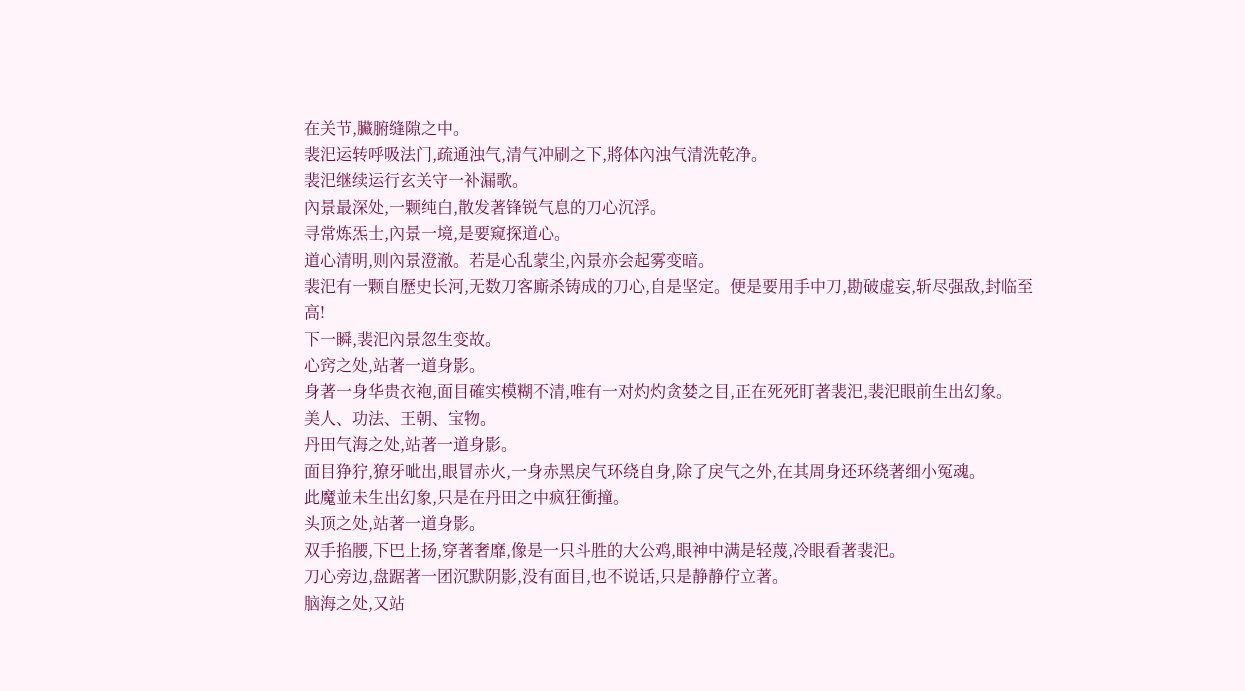在关节,臟腑缝隙之中。
裴汜运转呼吸法门,疏通浊气,清气冲刷之下,將体內浊气清洗乾净。
裴汜继续运行玄关守一补漏歌。
內景最深处,一颗纯白,散发著锋锐气息的刀心沉浮。
寻常炼炁士,內景一境,是要窥探道心。
道心清明,则內景澄澈。若是心乱蒙尘,內景亦会起雾变暗。
裴汜有一颗自歷史长河,无数刀客廝杀铸成的刀心,自是坚定。便是要用手中刀,勘破虚妄,斩尽强敌,封临至高!
下一瞬,裴汜內景忽生变故。
心窍之处,站著一道身影。
身著一身华贵衣袍,面目確实模糊不清,唯有一对灼灼贪婪之目,正在死死盯著裴汜,裴汜眼前生出幻象。
美人、功法、王朝、宝物。
丹田气海之处,站著一道身影。
面目狰狞,獠牙呲出,眼冒赤火,一身赤黑戾气环绕自身,除了戾气之外,在其周身还环绕著细小冤魂。
此魔並未生出幻象,只是在丹田之中疯狂衝撞。
头顶之处,站著一道身影。
双手掐腰,下巴上扬,穿著奢靡,像是一只斗胜的大公鸡,眼神中满是轻蔑,冷眼看著裴汜。
刀心旁边,盘踞著一团沉默阴影,没有面目,也不说话,只是静静佇立著。
脑海之处,又站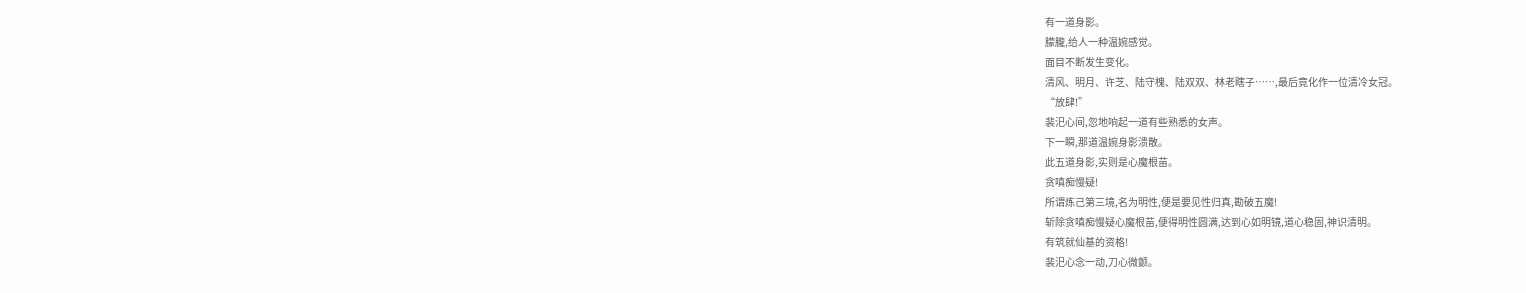有一道身影。
朦朧,给人一种温婉感觉。
面目不断发生变化。
清风、明月、许芝、陆守槐、陆双双、林老瞎子……,最后竟化作一位清冷女冠。
“放肆!”
裴汜心间,忽地响起一道有些熟悉的女声。
下一瞬,那道温婉身影溃散。
此五道身影,实则是心魔根苗。
贪嗔痴慢疑!
所谓炼己第三境,名为明性,便是要见性归真,勘破五魔!
斩除贪嗔痴慢疑心魔根苗,便得明性圆满,达到心如明镜,道心稳固,神识清明。
有筑就仙基的资格!
裴汜心念一动,刀心微颤。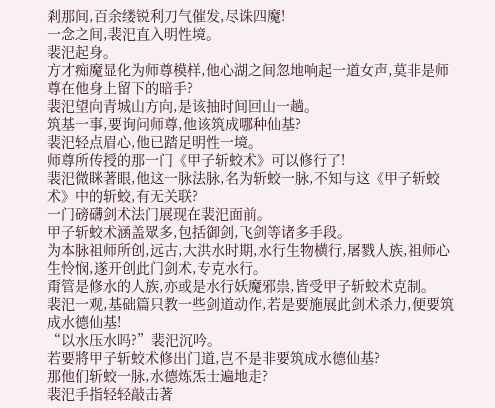剎那间,百余缕锐利刀气催发,尽诛四魔!
一念之间,裴汜直入明性境。
裴汜起身。
方才痴魔显化为师尊模样,他心湖之间忽地响起一道女声,莫非是师尊在他身上留下的暗手?
裴汜望向青城山方向,是该抽时间回山一趟。
筑基一事,要询问师尊,他该筑成哪种仙基?
裴汜轻点眉心,他已踏足明性一境。
师尊所传授的那一门《甲子斩蛟术》可以修行了!
裴汜微眯著眼,他这一脉法脉,名为斩蛟一脉,不知与这《甲子斩蛟术》中的斩蛟,有无关联?
一门磅礴剑术法门展现在裴汜面前。
甲子斩蛟术涵盖眾多,包括御剑,飞剑等诸多手段。
为本脉祖师所创,远古,大洪水时期,水行生物横行,屠戮人族,祖师心生怜悯,遂开创此门剑术,专克水行。
甭管是修水的人族,亦或是水行妖魔邪祟,皆受甲子斩蛟术克制。
裴汜一观,基础篇只教一些剑道动作,若是要施展此剑术杀力,便要筑成水德仙基!
“以水压水吗?”裴汜沉吟。
若要將甲子斩蛟术修出门道,岂不是非要筑成水德仙基?
那他们斩蛟一脉,水德炼炁士遍地走?
裴汜手指轻轻敲击著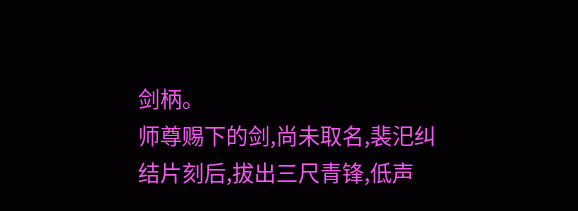剑柄。
师尊赐下的剑,尚未取名,裴汜纠结片刻后,拔出三尺青锋,低声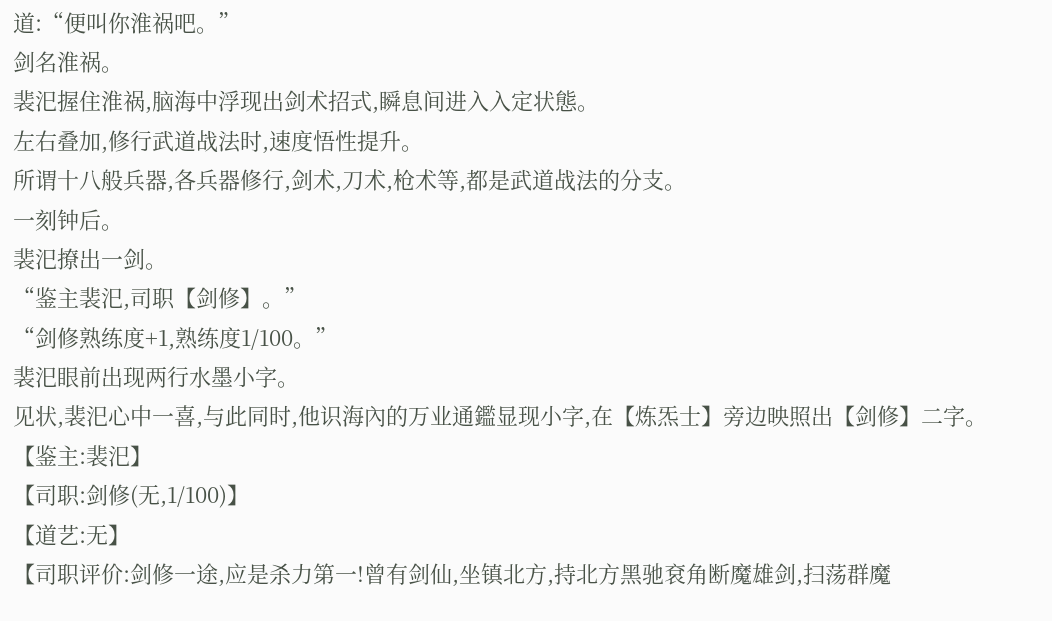道:“便叫你淮祸吧。”
剑名淮祸。
裴汜握住淮祸,脑海中浮现出剑术招式,瞬息间进入入定状態。
左右叠加,修行武道战法时,速度悟性提升。
所谓十八般兵器,各兵器修行,剑术,刀术,枪术等,都是武道战法的分支。
一刻钟后。
裴汜撩出一剑。
“鉴主裴汜,司职【剑修】。”
“剑修熟练度+1,熟练度1/100。”
裴汜眼前出现两行水墨小字。
见状,裴汜心中一喜,与此同时,他识海內的万业通鑑显现小字,在【炼炁士】旁边映照出【剑修】二字。
【鉴主:裴汜】
【司职:剑修(无,1/100)】
【道艺:无】
【司职评价:剑修一途,应是杀力第一!曾有剑仙,坐镇北方,持北方黑驰袞角断魔雄剑,扫荡群魔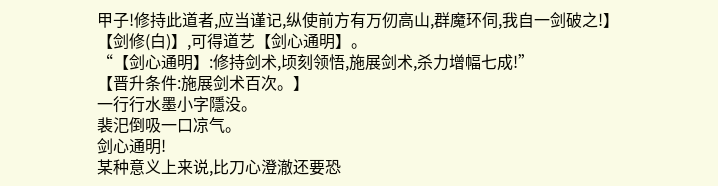甲子!修持此道者,应当谨记,纵使前方有万仞高山,群魔环伺,我自一剑破之!】
【剑修(白)】,可得道艺【剑心通明】。
“【剑心通明】:修持剑术,顷刻领悟,施展剑术,杀力增幅七成!”
【晋升条件:施展剑术百次。】
一行行水墨小字隱没。
裴汜倒吸一口凉气。
剑心通明!
某种意义上来说,比刀心澄澈还要恐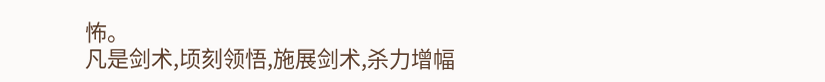怖。
凡是剑术,顷刻领悟,施展剑术,杀力增幅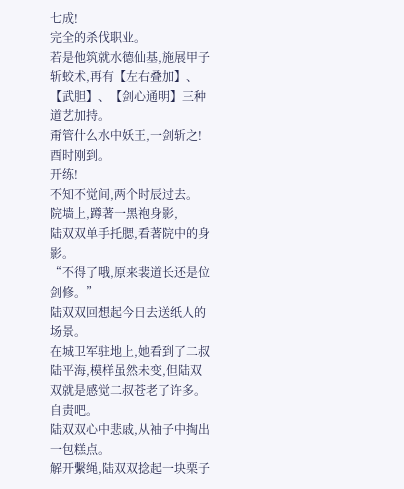七成!
完全的杀伐职业。
若是他筑就水德仙基,施展甲子斩蛟术,再有【左右叠加】、【武胆】、【剑心通明】三种道艺加持。
甭管什么水中妖王,一剑斩之!
酉时刚到。
开练!
不知不觉间,两个时辰过去。
院墙上,蹲著一黑袍身影,
陆双双单手托腮,看著院中的身影。
“不得了哦,原来裴道长还是位剑修。”
陆双双回想起今日去送纸人的场景。
在城卫军驻地上,她看到了二叔陆平海,模样虽然未变,但陆双双就是感觉二叔苍老了许多。
自责吧。
陆双双心中悲戚,从袖子中掏出一包糕点。
解开繫绳,陆双双捻起一块栗子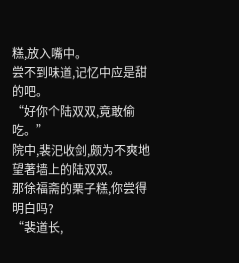糕,放入嘴中。
尝不到味道,记忆中应是甜的吧。
“好你个陆双双,竟敢偷吃。”
院中,裴汜收剑,颇为不爽地望著墙上的陆双双。
那徐福斋的栗子糕,你尝得明白吗?
“裴道长,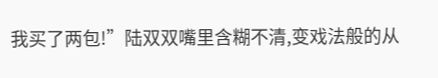我买了两包!”陆双双嘴里含糊不清,变戏法般的从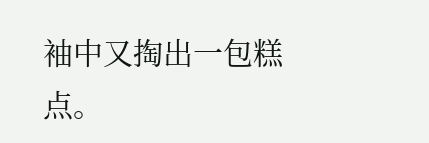袖中又掏出一包糕点。